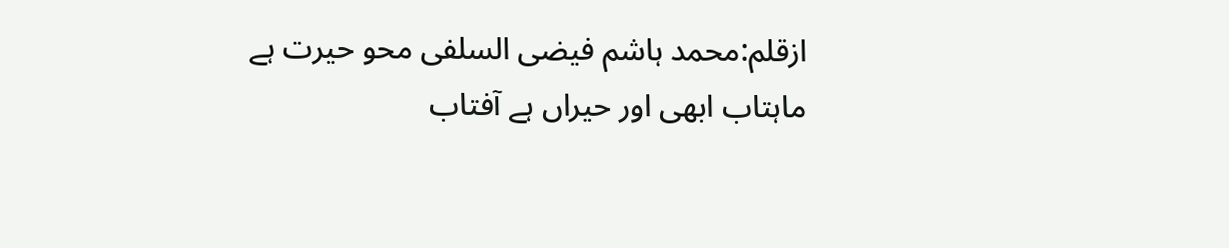ازقلم:محمد ہاشم فیضی السلفی محو حیرت ہے ماہتاب ابھی اور حیراں ہے آفتاب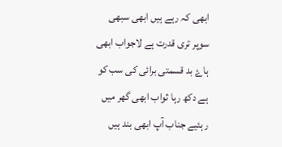ابھی کہ رہے ہیں ابھی سبھی سوپر تری قدرت ہے لاجواب ابھی ہاۓ بد قسمتی برائی کی سب کو ہے دکھ رہا ثواب ابھی گھر میں رہئیے جناب آپ ابھی بند ہیں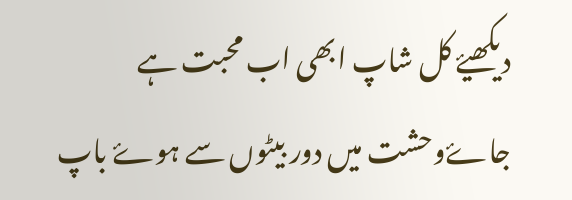دیکھیۓ کل شاپ ابھی اب محبت ہے جاۓوحشت میں دور بیٹوں سے ہوۓ باپ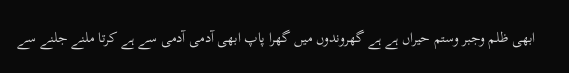ابھی ظلم وجبر وستم حیراں ہے ہے گھروندوں میں گھرا پاپ ابھی آدمی آدمی سے ہے کرتا ملنے جلنے سے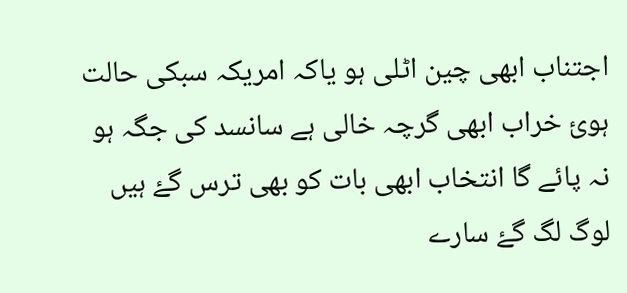اجتناب ابھی چین اٹلی ہو یاکہ امریکہ سبکی حالت ہوئ خراب ابھی گرچہ خالی ہے سانسد کی جگہ ہو نہ پائے گا انتخاب ابھی بات کو بھی ترس گۓ ہیں لوگ لگ گۓ سارے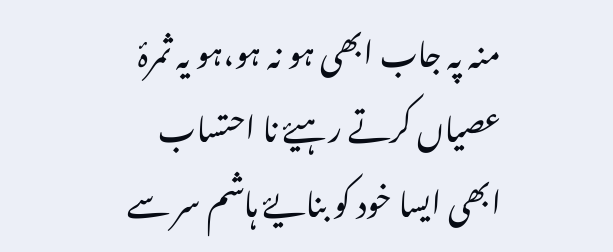منہ پہ جاب ابھی ہو نہ ہو،ہو یہ ثمرۂ عصیاں کرتے رہیۓ نا احتساب ابھی ایسا خود کو بنایۓ ہاشم سر سے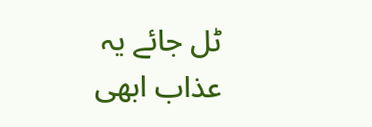ٹل جائے یہ عذاب ابھی